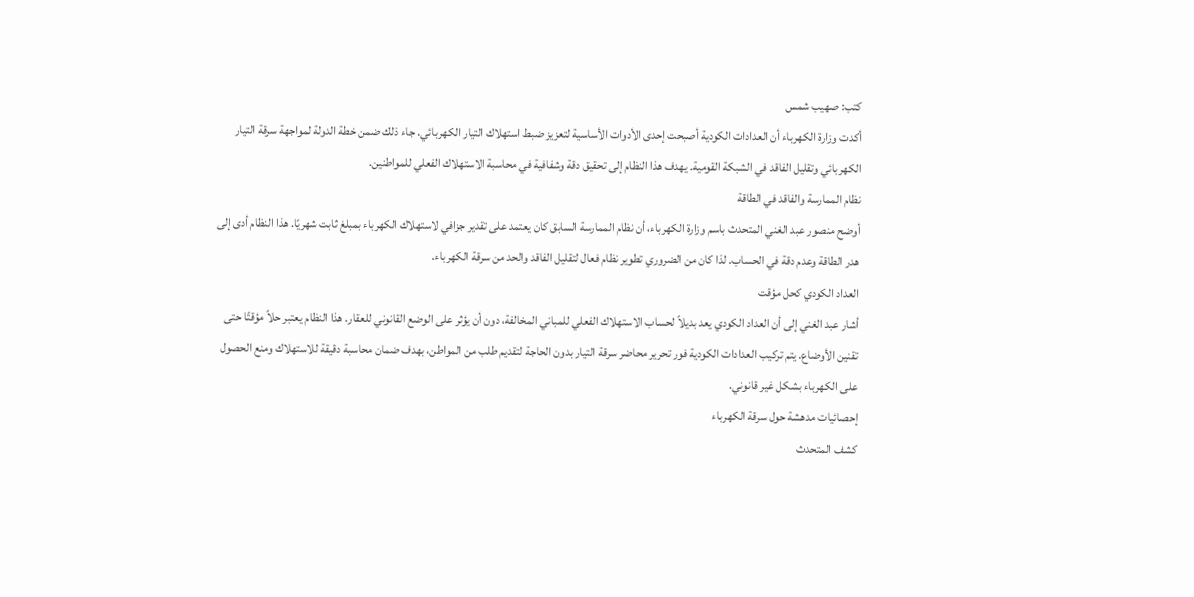كتب: صهيب شمس
أكدت وزارة الكهرباء أن العدادات الكودية أصبحت إحدى الأدوات الأساسية لتعزيز ضبط استهلاك التيار الكهربائي. جاء ذلك ضمن خطة الدولة لمواجهة سرقة التيار الكهربائي وتقليل الفاقد في الشبكة القومية. يهدف هذا النظام إلى تحقيق دقة وشفافية في محاسبة الاستهلاك الفعلي للمواطنين.
نظام الممارسة والفاقد في الطاقة
أوضح منصور عبد الغني المتحدث باسم وزارة الكهرباء، أن نظام الممارسة السابق كان يعتمد على تقدير جزافي لاستهلاك الكهرباء بمبلغ ثابت شهريًا. هذا النظام أدى إلى هدر الطاقة وعدم دقة في الحساب. لذا كان من الضروري تطوير نظام فعال لتقليل الفاقد والحد من سرقة الكهرباء.
العداد الكودي كحل مؤقت
أشار عبد الغني إلى أن العداد الكودي يعد بديلاً لحساب الاستهلاك الفعلي للمباني المخالفة، دون أن يؤثر على الوضع القانوني للعقار. هذا النظام يعتبر حلاً مؤقتًا حتى تقنين الأوضاع. يتم تركيب العدادات الكودية فور تحرير محاضر سرقة التيار بدون الحاجة لتقديم طلب من المواطن، بهدف ضمان محاسبة دقيقة للاستهلاك ومنع الحصول على الكهرباء بشكل غير قانوني.
إحصائيات مدهشة حول سرقة الكهرباء
كشف المتحدث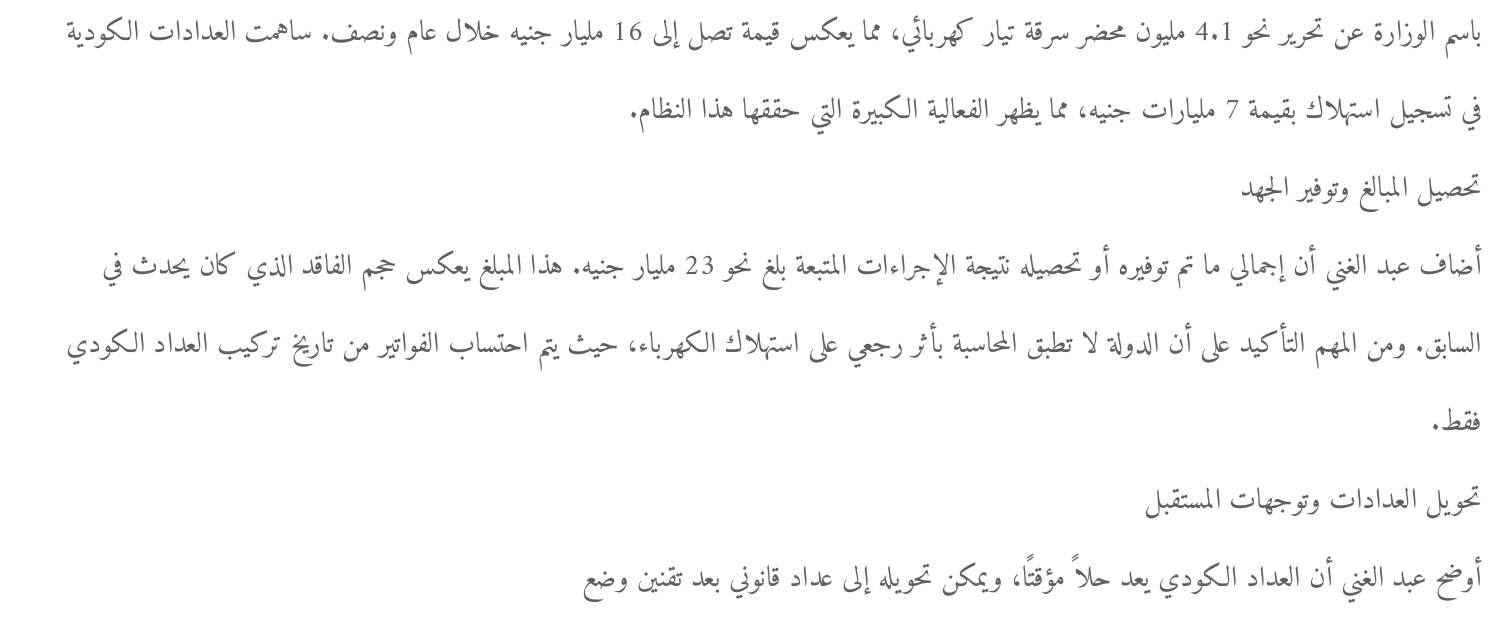باسم الوزارة عن تحرير نحو 4.1 مليون محضر سرقة تيار كهربائي، مما يعكس قيمة تصل إلى 16 مليار جنيه خلال عام ونصف. ساهمت العدادات الكودية في تسجيل استهلاك بقيمة 7 مليارات جنيه، مما يظهر الفعالية الكبيرة التي حققها هذا النظام.
تحصيل المبالغ وتوفير الجهد
أضاف عبد الغني أن إجمالي ما تم توفيره أو تحصيله نتيجة الإجراءات المتبعة بلغ نحو 23 مليار جنيه. هذا المبلغ يعكس حجم الفاقد الذي كان يحدث في السابق. ومن المهم التأكيد على أن الدولة لا تطبق المحاسبة بأثر رجعي على استهلاك الكهرباء، حيث يتم احتساب الفواتير من تاريخ تركيب العداد الكودي فقط.
تحويل العدادات وتوجهات المستقبل
أوضح عبد الغني أن العداد الكودي يعد حلاً مؤقتًا، ويمكن تحويله إلى عداد قانوني بعد تقنين وضع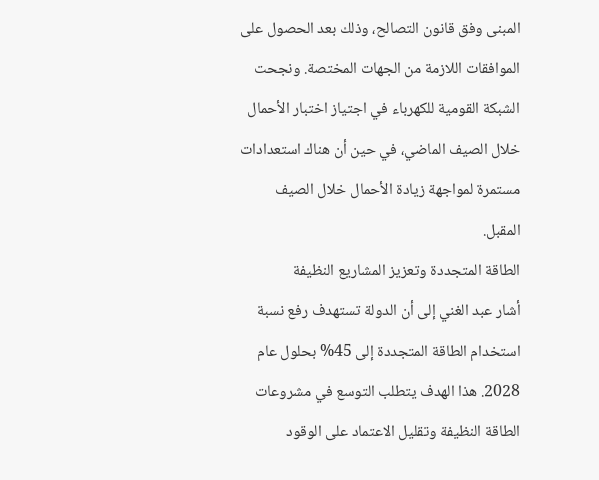المبنى وفق قانون التصالح، وذلك بعد الحصول على الموافقات اللازمة من الجهات المختصة. ونجحت الشبكة القومية للكهرباء في اجتياز اختبار الأحمال خلال الصيف الماضي، في حين أن هناك استعدادات مستمرة لمواجهة زيادة الأحمال خلال الصيف المقبل.
الطاقة المتجددة وتعزيز المشاريع النظيفة
أشار عبد الغني إلى أن الدولة تستهدف رفع نسبة استخدام الطاقة المتجددة إلى 45% بحلول عام 2028. هذا الهدف يتطلب التوسع في مشروعات الطاقة النظيفة وتقليل الاعتماد على الوقود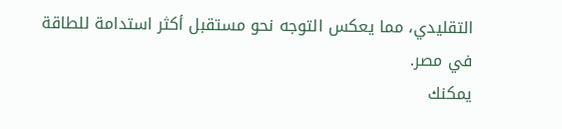التقليدي، مما يعكس التوجه نحو مستقبل أكثر استدامة للطاقة في مصر.
يمكنك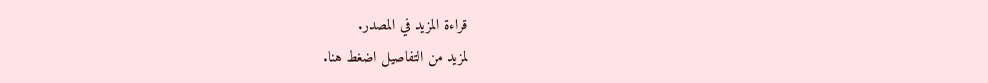قراءة المزيد في المصدر.
لمزيد من التفاصيل اضغط هنا.